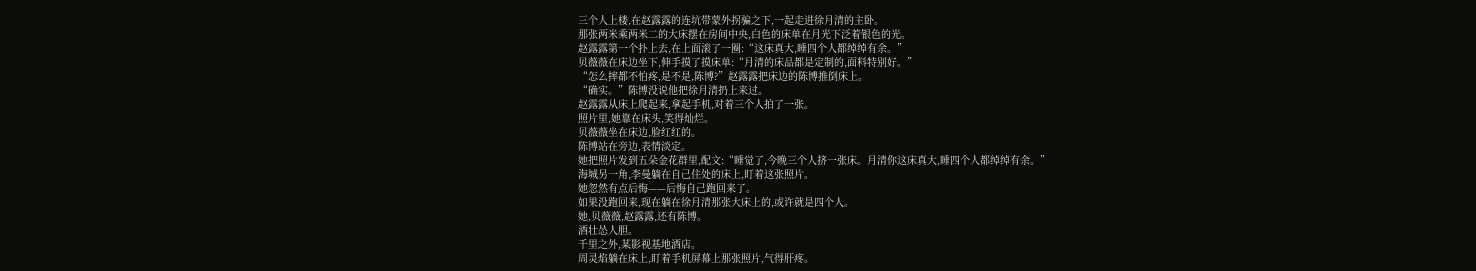三个人上楼,在赵露露的连坑带蒙外拐骗之下,一起走进徐月清的主卧。
那张两米乘两米二的大床摆在房间中央,白色的床单在月光下泛着银色的光。
赵露露第一个扑上去,在上面滚了一圈:“这床真大,睡四个人都绰绰有余。”
贝薇薇在床边坐下,伸手摸了摸床单:“月清的床品都是定制的,面料特别好。”
“怎么摔都不怕疼,是不是,陈博?”赵露露把床边的陈博推倒床上。
“确实。”陈博没说他把徐月清扔上来过。
赵露露从床上爬起来,拿起手机,对着三个人拍了一张。
照片里,她靠在床头,笑得灿烂。
贝薇薇坐在床边,脸红红的。
陈博站在旁边,表情淡定。
她把照片发到五朵金花群里,配文:“睡觉了,今晚三个人挤一张床。月清你这床真大,睡四个人都绰绰有余。”
海城另一角,李曼躺在自己住处的床上,盯着这张照片。
她忽然有点后悔——后悔自己跑回来了。
如果没跑回来,现在躺在徐月清那张大床上的,或许就是四个人。
她,贝薇薇,赵露露,还有陈博。
酒壮怂人胆。
千里之外,某影视基地酒店。
周灵焰躺在床上,盯着手机屏幕上那张照片,气得肝疼。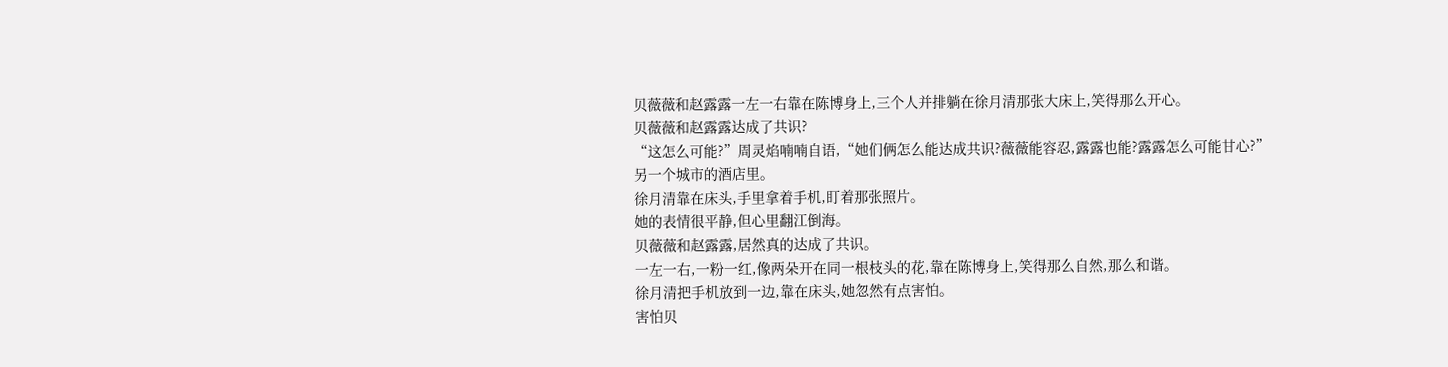贝薇薇和赵露露一左一右靠在陈博身上,三个人并排躺在徐月清那张大床上,笑得那么开心。
贝薇薇和赵露露达成了共识?
“这怎么可能?”周灵焰喃喃自语,“她们俩怎么能达成共识?薇薇能容忍,露露也能?露露怎么可能甘心?”
另一个城市的酒店里。
徐月清靠在床头,手里拿着手机,盯着那张照片。
她的表情很平静,但心里翻江倒海。
贝薇薇和赵露露,居然真的达成了共识。
一左一右,一粉一红,像两朵开在同一根枝头的花,靠在陈博身上,笑得那么自然,那么和谐。
徐月清把手机放到一边,靠在床头,她忽然有点害怕。
害怕贝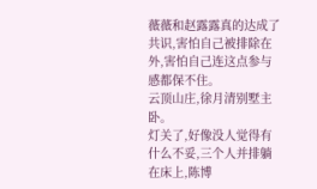薇薇和赵露露真的达成了共识,害怕自己被排除在外,害怕自己连这点参与感都保不住。
云顶山庄,徐月清别墅主卧。
灯关了,好像没人觉得有什么不妥,三个人并排躺在床上,陈博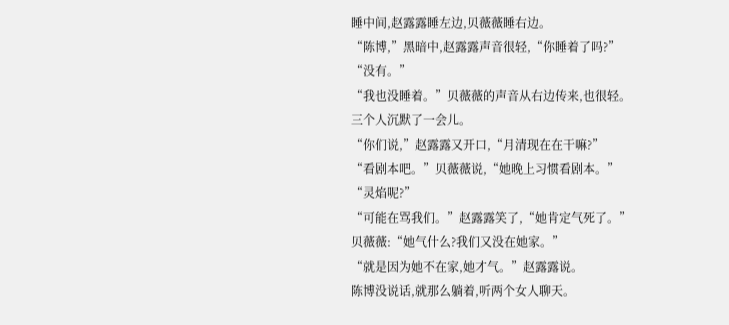睡中间,赵露露睡左边,贝薇薇睡右边。
“陈博,”黑暗中,赵露露声音很轻,“你睡着了吗?”
“没有。”
“我也没睡着。”贝薇薇的声音从右边传来,也很轻。
三个人沉默了一会儿。
“你们说,”赵露露又开口,“月清现在在干嘛?”
“看剧本吧。”贝薇薇说,“她晚上习惯看剧本。”
“灵焰呢?”
“可能在骂我们。”赵露露笑了,“她肯定气死了。”
贝薇薇:“她气什么?我们又没在她家。”
“就是因为她不在家,她才气。”赵露露说。
陈博没说话,就那么躺着,听两个女人聊天。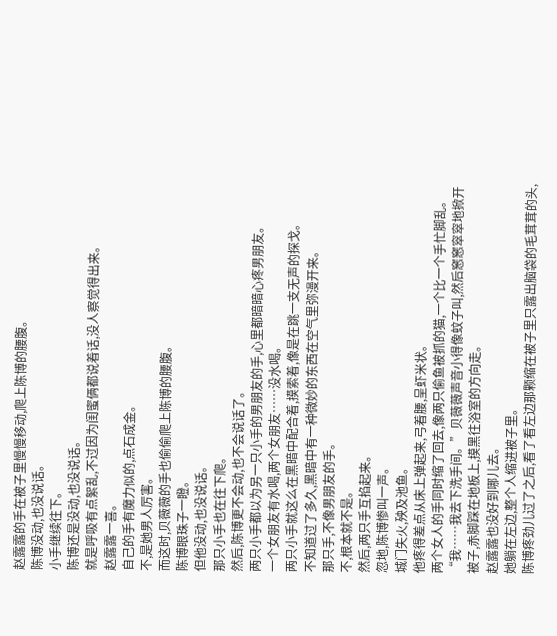赵露露的手在被子里慢慢移动,爬上陈博的腰腹。
陈博没动,也没说话。
小手继续往下。
陈博还是没动,也没说话。
就是呼吸有点絮乱,不过因为闺蜜俩都说着话,没人察觉得出来。
赵露露一喜。
自己的手有魔力似的,点石成金。
不,是她男人厉害。
而这时,贝薇薇的手也偷偷爬上陈博的腰腹。
陈博眼珠子一瞪。
但他没动,也没说话。
那只小手也在往下爬。
然后,陈博更不会动,也不会说话了。
两只小手都以为另一只小手的男朋友的手,心里都暗暗心疼男朋友。
一个女朋友有水喝,两个女朋友……没水喝。
两只小手就这么在黑暗中配合着,摸索着,像是在跳一支无声的探戈。
不知道过了多久,黑暗中有一种微妙的东西在空气里弥漫开来。
那只手,不像男朋友的手。
不,根本就不是。
然后,两只手互掐起来。
忽地,陈博惨叫一声。
城门失火,殃及池鱼。
他疼得差点从床上弹起来,弓着腰,呈虾米状。
两个女人的手同时缩了回去,像两只偷鱼被抓的猫,一个比一个手忙脚乱。
“我……我去下洗手间。”贝薇薇声音小得像蚊子叫,然后窸窸窣窣地掀开被子,赤脚踩在地板上,摸黑往浴室的方向走。
赵露露也没好到哪儿去。
她躺在左边,整个人缩进被子里。
陈博疼劲儿过了之后,看了看左边那颗缩在被子里只露出脑袋的毛茸茸的头,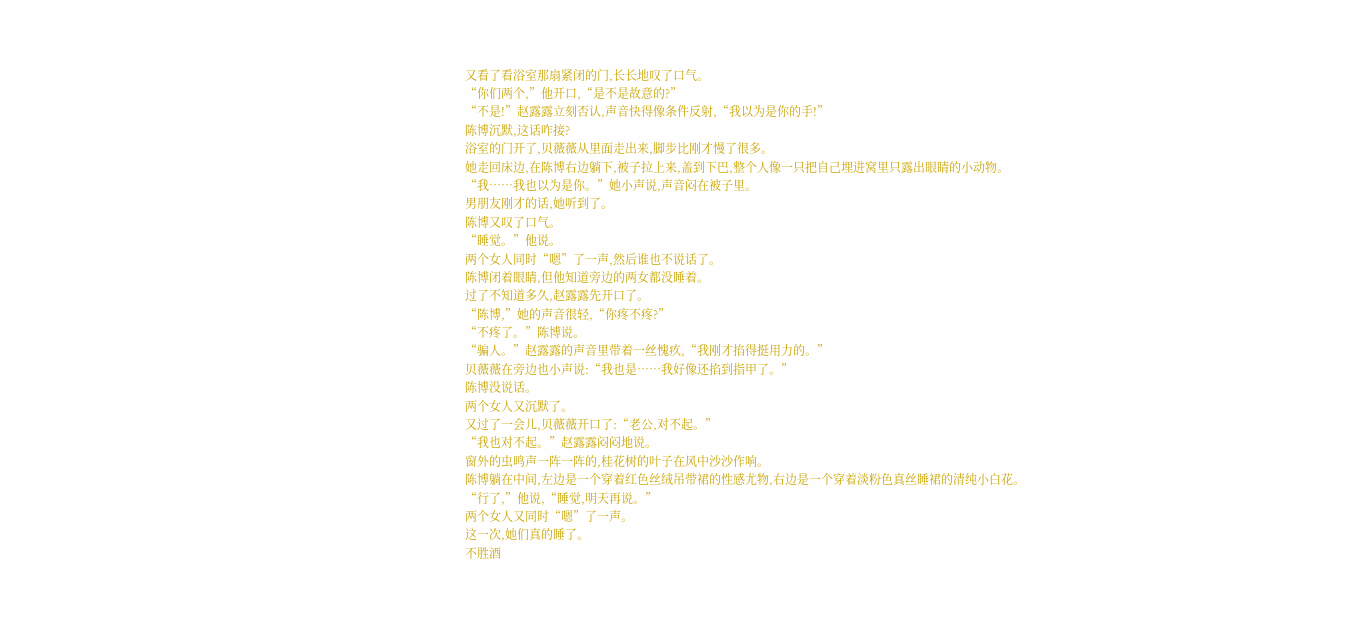又看了看浴室那扇紧闭的门,长长地叹了口气。
“你们两个,”他开口,“是不是故意的?”
“不是!”赵露露立刻否认,声音快得像条件反射,“我以为是你的手!”
陈博沉默,这话咋接?
浴室的门开了,贝薇薇从里面走出来,脚步比刚才慢了很多。
她走回床边,在陈博右边躺下,被子拉上来,盖到下巴,整个人像一只把自己埋进窝里只露出眼睛的小动物。
“我……我也以为是你。”她小声说,声音闷在被子里。
男朋友刚才的话,她听到了。
陈博又叹了口气。
“睡觉。”他说。
两个女人同时“嗯”了一声,然后谁也不说话了。
陈博闭着眼睛,但他知道旁边的两女都没睡着。
过了不知道多久,赵露露先开口了。
“陈博,”她的声音很轻,“你疼不疼?”
“不疼了。”陈博说。
“骗人。”赵露露的声音里带着一丝愧疚,“我刚才掐得挺用力的。”
贝薇薇在旁边也小声说:“我也是……我好像还掐到指甲了。”
陈博没说话。
两个女人又沉默了。
又过了一会儿,贝薇薇开口了:“老公,对不起。”
“我也对不起。”赵露露闷闷地说。
窗外的虫鸣声一阵一阵的,桂花树的叶子在风中沙沙作响。
陈博躺在中间,左边是一个穿着红色丝绒吊带裙的性感尤物,右边是一个穿着淡粉色真丝睡裙的清纯小白花。
“行了,”他说,“睡觉,明天再说。”
两个女人又同时“嗯”了一声。
这一次,她们真的睡了。
不胜酒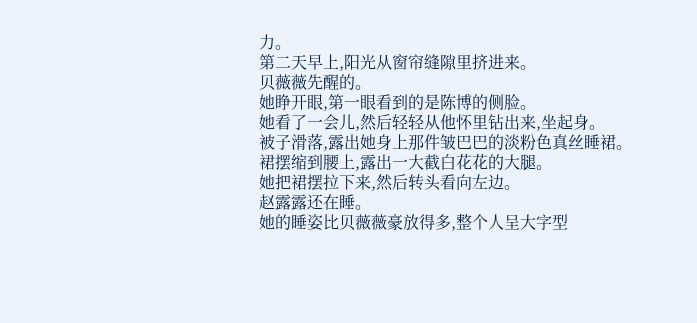力。
第二天早上,阳光从窗帘缝隙里挤进来。
贝薇薇先醒的。
她睁开眼,第一眼看到的是陈博的侧脸。
她看了一会儿,然后轻轻从他怀里钻出来,坐起身。
被子滑落,露出她身上那件皱巴巴的淡粉色真丝睡裙。
裙摆缩到腰上,露出一大截白花花的大腿。
她把裙摆拉下来,然后转头看向左边。
赵露露还在睡。
她的睡姿比贝薇薇豪放得多,整个人呈大字型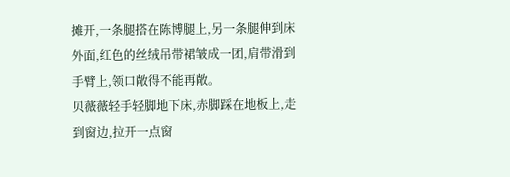摊开,一条腿搭在陈博腿上,另一条腿伸到床外面,红色的丝绒吊带裙皱成一团,肩带滑到手臂上,领口敞得不能再敞。
贝薇薇轻手轻脚地下床,赤脚踩在地板上,走到窗边,拉开一点窗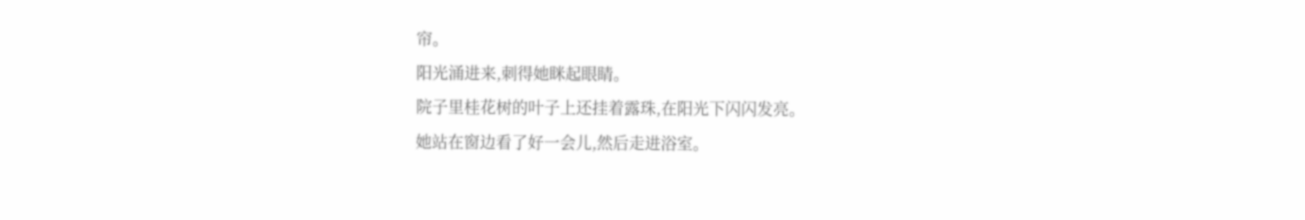帘。
阳光涌进来,刺得她眯起眼睛。
院子里桂花树的叶子上还挂着露珠,在阳光下闪闪发亮。
她站在窗边看了好一会儿,然后走进浴室。